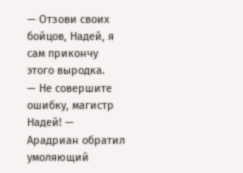— Отзови своих бойцов, Надей, я сам прикончу этого выродка.
— Не совершите ошибку, магистр Надей! — Арадриан обратил умоляющий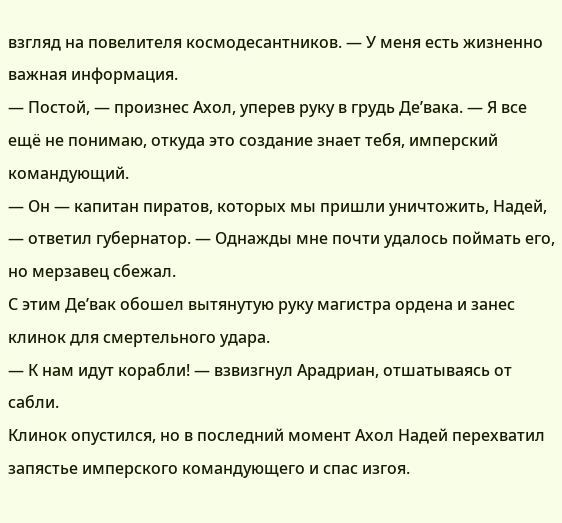взгляд на повелителя космодесантников. — У меня есть жизненно важная информация.
— Постой, — произнес Ахол, уперев руку в грудь Де’вака. — Я все ещё не понимаю, откуда это создание знает тебя, имперский командующий.
— Он — капитан пиратов, которых мы пришли уничтожить, Надей, — ответил губернатор. — Однажды мне почти удалось поймать его, но мерзавец сбежал.
С этим Де’вак обошел вытянутую руку магистра ордена и занес клинок для смертельного удара.
— К нам идут корабли! — взвизгнул Арадриан, отшатываясь от сабли.
Клинок опустился, но в последний момент Ахол Надей перехватил запястье имперского командующего и спас изгоя.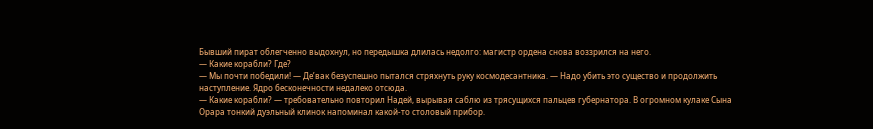Бывший пират облегченно выдохнул, но передышка длилась недолго: магистр ордена снова воззрился на него.
— Какие корабли? Где?
— Мы почти победили! — Де’вак безуспешно пытался стряхнуть руку космодесантника. — Надо убить это существо и продолжить наступление. Ядро бесконечности недалеко отсюда.
— Какие корабли? — требовательно повторил Надей, вырывая саблю из трясущихся пальцев губернатора. В огромном кулаке Сына Орара тонкий дуэльный клинок напоминал какой-то столовый прибор.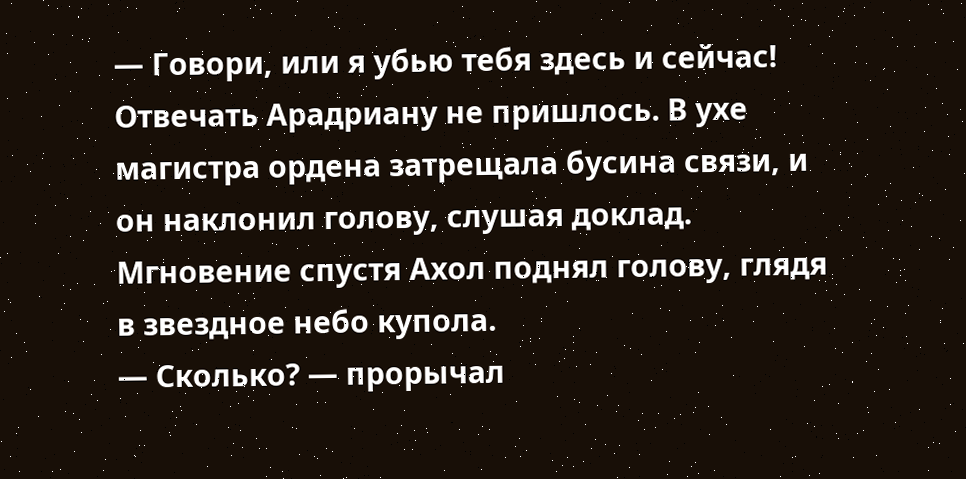— Говори, или я убью тебя здесь и сейчас!
Отвечать Арадриану не пришлось. В ухе магистра ордена затрещала бусина связи, и он наклонил голову, слушая доклад. Мгновение спустя Ахол поднял голову, глядя в звездное небо купола.
— Сколько? — прорычал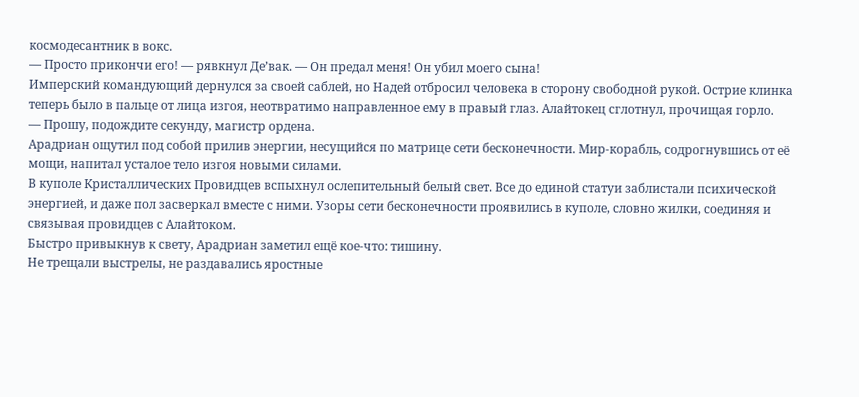космодесантник в вокс.
— Просто прикончи его! — рявкнул Де’вак. — Он предал меня! Он убил моего сына!
Имперский командующий дернулся за своей саблей, но Надей отбросил человека в сторону свободной рукой. Острие клинка теперь было в пальце от лица изгоя, неотвратимо направленное ему в правый глаз. Алайтокец сглотнул, прочищая горло.
— Прошу, подождите секунду, магистр ордена.
Арадриан ощутил под собой прилив энергии, несущийся по матрице сети бесконечности. Мир-корабль, содрогнувшись от её мощи, напитал усталое тело изгоя новыми силами.
В куполе Кристаллических Провидцев вспыхнул ослепительный белый свет. Все до единой статуи заблистали психической энергией, и даже пол засверкал вместе с ними. Узоры сети бесконечности проявились в куполе, словно жилки, соединяя и связывая провидцев с Алайтоком.
Быстро привыкнув к свету, Арадриан заметил ещё кое-что: тишину.
Не трещали выстрелы, не раздавались яростные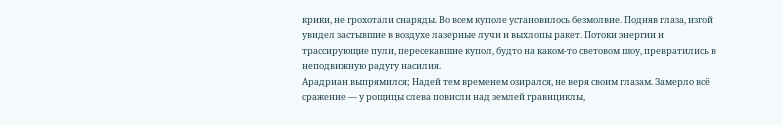крики, не грохотали снаряды. Во всем куполе установилось безмолвие. Подняв глаза, изгой увидел застывшие в воздухе лазерные лучи и выхлопы ракет. Потоки энергии и трассирующие пули, пересекавшие купол, будто на каком-то световом шоу, превратились в неподвижную радугу насилия.
Арадриан выпрямился; Надей тем временем озирался, не веря своим глазам. Замерло всё сражение — у рощицы слева повисли над землей гравициклы,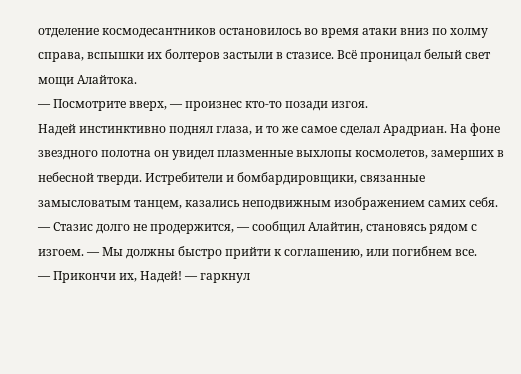отделение космодесантников остановилось во время атаки вниз по холму справа, вспышки их болтеров застыли в стазисе. Всё проницал белый свет мощи Алайтока.
— Посмотрите вверх, — произнес кто-то позади изгоя.
Надей инстинктивно поднял глаза, и то же самое сделал Арадриан. На фоне звездного полотна он увидел плазменные выхлопы космолетов, замерших в небесной тверди. Истребители и бомбардировщики, связанные замысловатым танцем, казались неподвижным изображением самих себя.
— Стазис долго не продержится, — сообщил Алайтин, становясь рядом с изгоем. — Мы должны быстро прийти к соглашению, или погибнем все.
— Прикончи их, Надей! — гаркнул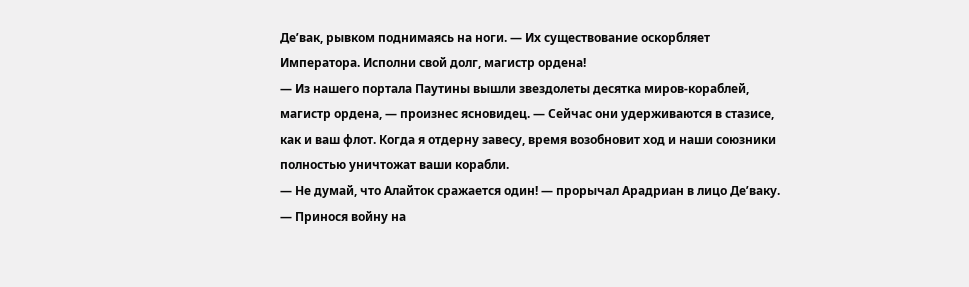Де’вак, рывком поднимаясь на ноги. — Их существование оскорбляет Императора. Исполни свой долг, магистр ордена!
— Из нашего портала Паутины вышли звездолеты десятка миров-кораблей, магистр ордена, — произнес ясновидец. — Сейчас они удерживаются в стазисе, как и ваш флот. Когда я отдерну завесу, время возобновит ход и наши союзники полностью уничтожат ваши корабли.
— Не думай, что Алайток сражается один! — прорычал Арадриан в лицо Де’ваку. — Принося войну на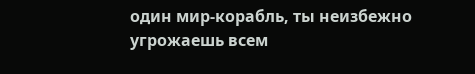один мир-корабль, ты неизбежно угрожаешь всем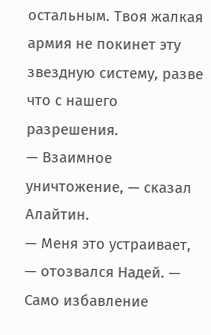остальным. Твоя жалкая армия не покинет эту звездную систему, разве что с нашего разрешения.
— Взаимное уничтожение, — сказал Алайтин.
— Меня это устраивает, — отозвался Надей. — Само избавление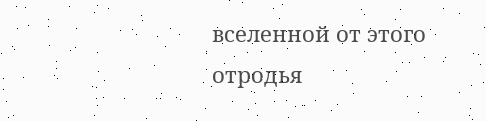вселенной от этого отродья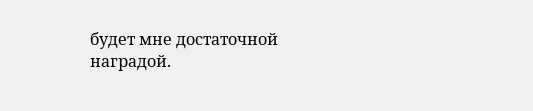будет мне достаточной наградой.